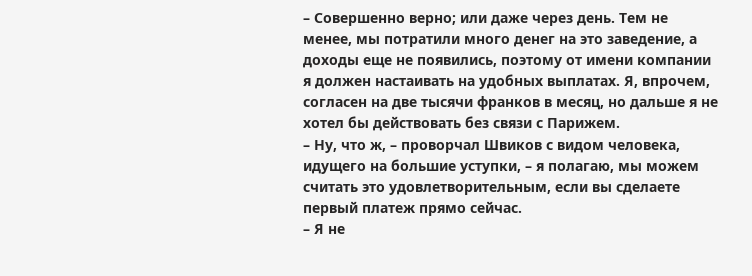– Совершенно верно; или даже через день. Тем не менее, мы потратили много денег на это заведение, а доходы еще не появились, поэтому от имени компании я должен настаивать на удобных выплатах. Я, впрочем, согласен на две тысячи франков в месяц, но дальше я не хотел бы действовать без связи с Парижем.
– Ну, что ж, – проворчал Швиков с видом человека, идущего на большие уступки, – я полагаю, мы можем считать это удовлетворительным, если вы сделаете первый платеж прямо сейчас.
– Я не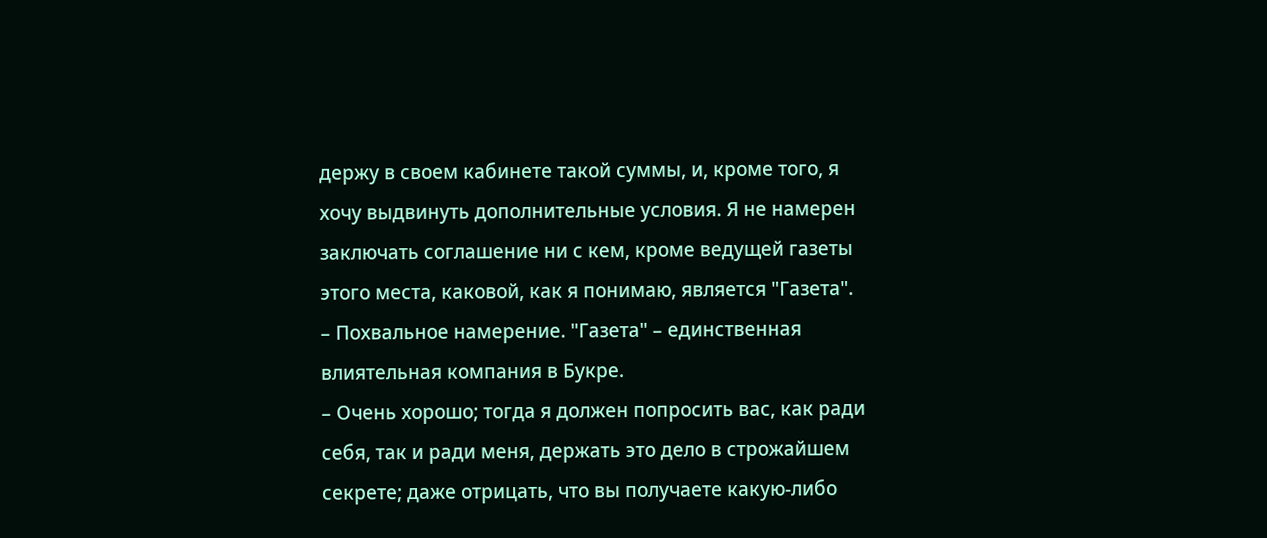держу в своем кабинете такой суммы, и, кроме того, я хочу выдвинуть дополнительные условия. Я не намерен заключать соглашение ни с кем, кроме ведущей газеты этого места, каковой, как я понимаю, является "Газета".
– Похвальное намерение. "Газета" – единственная влиятельная компания в Букре.
– Очень хорошо; тогда я должен попросить вас, как ради себя, так и ради меня, держать это дело в строжайшем секрете; даже отрицать, что вы получаете какую-либо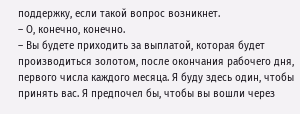поддержку, если такой вопрос возникнет.
– О, конечно, конечно.
– Вы будете приходить за выплатой, которая будет производиться золотом, после окончания рабочего дня, первого числа каждого месяца. Я буду здесь один, чтобы принять вас. Я предпочел бы, чтобы вы вошли через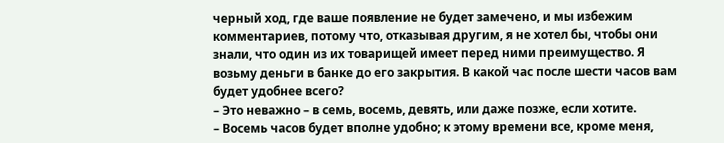черный ход, где ваше появление не будет замечено, и мы избежим комментариев, потому что, отказывая другим, я не хотел бы, чтобы они знали, что один из их товарищей имеет перед ними преимущество. Я возьму деньги в банке до его закрытия. В какой час после шести часов вам будет удобнее всего?
– Это неважно – в семь, восемь, девять, или даже позже, если хотите.
– Восемь часов будет вполне удобно; к этому времени все, кроме меня,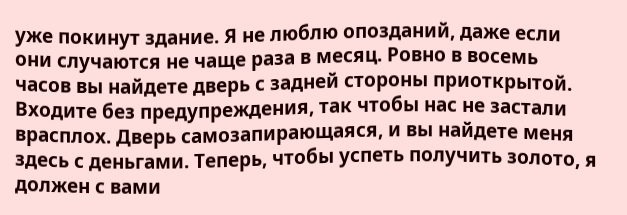уже покинут здание. Я не люблю опозданий, даже если они случаются не чаще раза в месяц. Ровно в восемь часов вы найдете дверь с задней стороны приоткрытой. Входите без предупреждения, так чтобы нас не застали врасплох. Дверь самозапирающаяся, и вы найдете меня здесь с деньгами. Теперь, чтобы успеть получить золото, я должен с вами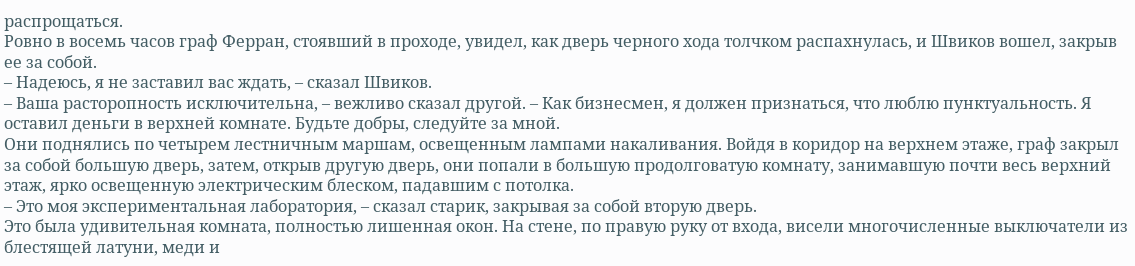распрощаться.
Ровно в восемь часов граф Ферран, стоявший в проходе, увидел, как дверь черного хода толчком распахнулась, и Швиков вошел, закрыв ее за собой.
– Надеюсь, я не заставил вас ждать, – сказал Швиков.
– Ваша расторопность исключительна, – вежливо сказал другой. – Как бизнесмен, я должен признаться, что люблю пунктуальность. Я оставил деньги в верхней комнате. Будьте добры, следуйте за мной.
Они поднялись по четырем лестничным маршам, освещенным лампами накаливания. Войдя в коридор на верхнем этаже, граф закрыл за собой большую дверь, затем, открыв другую дверь, они попали в большую продолговатую комнату, занимавшую почти весь верхний этаж, ярко освещенную электрическим блеском, падавшим с потолка.
– Это моя экспериментальная лаборатория, – сказал старик, закрывая за собой вторую дверь.
Это была удивительная комната, полностью лишенная окон. На стене, по правую руку от входа, висели многочисленные выключатели из блестящей латуни, меди и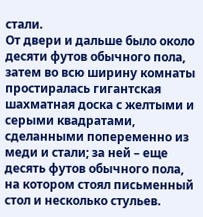стали.
От двери и дальше было около десяти футов обычного пола, затем во всю ширину комнаты простиралась гигантская шахматная доска с желтыми и серыми квадратами, сделанными попеременно из меди и стали; за ней – еще десять футов обычного пола, на котором стоял письменный стол и несколько стульев.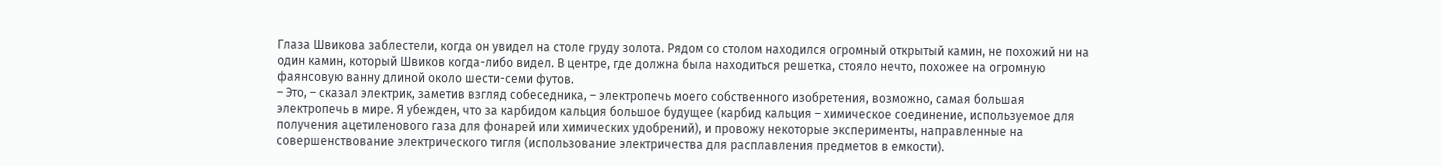Глаза Швикова заблестели, когда он увидел на столе груду золота. Рядом со столом находился огромный открытый камин, не похожий ни на один камин, который Швиков когда-либо видел. В центре, где должна была находиться решетка, стояло нечто, похожее на огромную фаянсовую ванну длиной около шести-семи футов.
– Это, – сказал электрик, заметив взгляд собеседника, – электропечь моего собственного изобретения, возможно, самая большая электропечь в мире. Я убежден, что за карбидом кальция большое будущее (карбид кальция – химическое соединение, используемое для получения ацетиленового газа для фонарей или химических удобрений), и провожу некоторые эксперименты, направленные на совершенствование электрического тигля (использование электричества для расплавления предметов в емкости).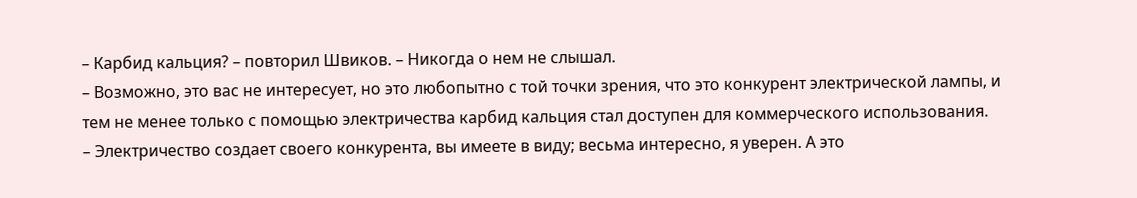– Карбид кальция? – повторил Швиков. – Никогда о нем не слышал.
– Возможно, это вас не интересует, но это любопытно с той точки зрения, что это конкурент электрической лампы, и тем не менее только с помощью электричества карбид кальция стал доступен для коммерческого использования.
– Электричество создает своего конкурента, вы имеете в виду; весьма интересно, я уверен. А это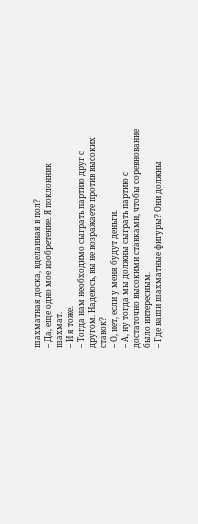шахматная доска, вделанная в пол?
– Да, еще одно мое изобретение. Я поклонник шахмат.
– И я тоже.
– Тогда нам необходимо сыграть партию друг с другом. Надеюсь, вы не возражаете против высоких ставок?
– О, нет, если у меня будут деньги.
– А, ну тогда мы должны сыграть партию с достаточно высокими ставками, чтобы соревнование было интересным.
– Где ваши шахматные фигуры? Они должны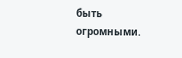быть огромными.